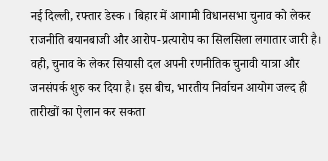नई दिल्ली, रफ्तार डेस्क । बिहार में आगामी विधानसभा चुनाव को लेकर राजनीति बयानबाजी और आरोप-प्रत्यारोप का सिलसिला लगातार जारी है। वही, चुनाव के लेकर सियासी दल अपनी रणनीतिक चुनावी यात्रा और जनसंपर्क शुरु कर दिया है। इस बीच, भारतीय निर्वाचन आयोग जल्द ही तारीखों का ऐलान कर सकता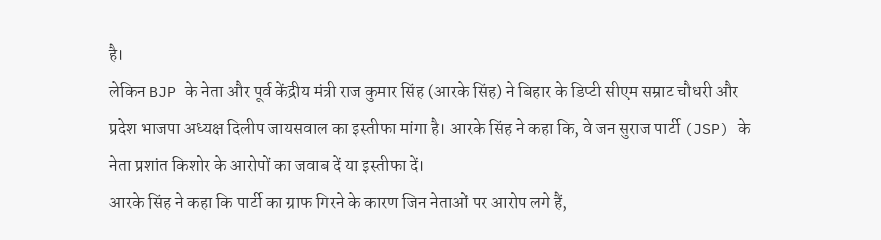है।
लेकिन BJP के नेता और पूर्व केंद्रीय मंत्री राज कुमार सिंह (आरके सिंह) ने बिहार के डिप्टी सीएम सम्राट चौधरी और प्रदेश भाजपा अध्यक्ष दिलीप जायसवाल का इस्तीफा मांगा है। आरके सिंह ने कहा कि, वे जन सुराज पार्टी (JSP) के नेता प्रशांत किशोर के आरोपों का जवाब दें या इस्तीफा दें।
आरके सिंह ने कहा कि पार्टी का ग्राफ गिरने के कारण जिन नेताओं पर आरोप लगे हैं,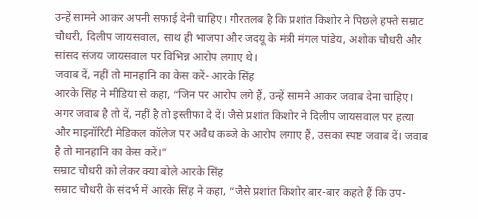उन्हें सामने आकर अपनी सफाई देनी चाहिए। गौरतलब है कि प्रशांत किशोर ने पिछले हफ्ते सम्राट चौधरी, दिलीप जायसवाल, साथ ही भाजपा और जदयू के मंत्री मंगल पांडेय, अशोक चौधरी और सांसद संजय जायसवाल पर विभिन्न आरोप लगाए थे।
जवाब दें, नहीं तो मानहानि का केस करें- आरके सिंह
आरके सिंह ने मीडिया से कहा, “जिन पर आरोप लगे हैं, उन्हें सामने आकर जवाब देना चाहिए। अगर जवाब है तो दें, नहीं है तो इस्तीफा दे दें। जैसे प्रशांत किशोर ने दिलीप जायसवाल पर हत्या और माइनॉरिटी मेडिकल कॉलेज पर अवैध कब्जे के आरोप लगाए हैं, उसका स्पष्ट जवाब दें। जवाब है तो मानहानि का केस करें।”
सम्राट चौधरी को लेकर क्या बोले आरके सिंह
सम्राट चौधरी के संदर्भ में आरके सिंह ने कहा, “जैसे प्रशांत किशोर बार-बार कहते हैं कि उप-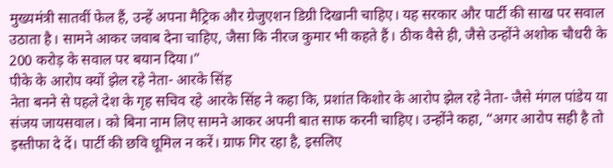मुख्यमंत्री सातवीं फेल हैं, उन्हें अपना मैट्रिक और ग्रेजुएशन डिग्री दिखानी चाहिए। यह सरकार और पार्टी की साख पर सवाल उठाता है। सामने आकर जवाब देना चाहिए, जैसा कि नीरज कुमार भी कहते हैं। ठीक वैसे ही, जैसे उन्होंने अशोक चौधरी के 200 करोड़ के सवाल पर बयान दिया।”
पीके के आरोप क्यों झेल रहे नेता- आरके सिंह
नेता बनने से पहले देश के गृह सचिव रहे आरके सिंह ने कहा कि, प्रशांत किशोर के आरोप झेल रहे नेता- जैसे मंगल पांडेय या संजय जायसवाल। को बिना नाम लिए सामने आकर अपनी बात साफ करनी चाहिए। उन्होंने कहा, “अगर आरोप सही है तो इस्तीफा दे दें। पार्टी की छवि धूमिल न करें। ग्राफ गिर रहा है, इसलिए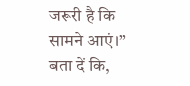जरूरी है कि सामने आएं।”
बता दें कि,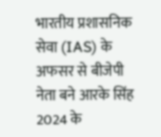भारतीय प्रशासनिक सेवा (IAS) के अफसर से बीजेपी नेता बने आरके सिंह 2024 के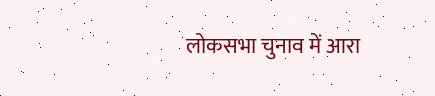लोकसभा चुनाव में आरा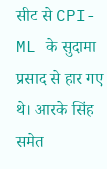सीट से CPI-ML के सुदामा प्रसाद से हार गए थे। आरके सिंह समेत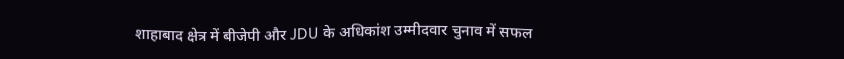शाहाबाद क्षेत्र में बीजेपी और JDU के अधिकांश उम्मीदवार चुनाव में सफल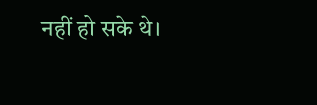नहीं हो सके थे।